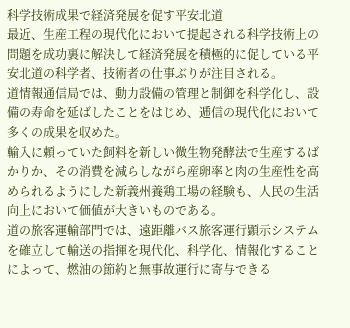科学技術成果で経済発展を促す平安北道
最近、生産工程の現代化において提起される科学技術上の問題を成功裏に解決して経済発展を積極的に促している平安北道の科学者、技術者の仕事ぶりが注目される。
道情報通信局では、動力設備の管理と制御を科学化し、設備の寿命を延ばしたことをはじめ、逓信の現代化において多くの成果を収めた。
輸入に頼っていた飼料を新しい微生物発酵法で生産するばかりか、その消費を減らしながら産卵率と肉の生産性を高められるようにした新義州養鶏工場の経験も、人民の生活向上において価値が大きいものである。
道の旅客運輸部門では、遠距離バス旅客運行顕示システムを確立して輸送の指揮を現代化、科学化、情報化することによって、燃油の節約と無事故運行に寄与できる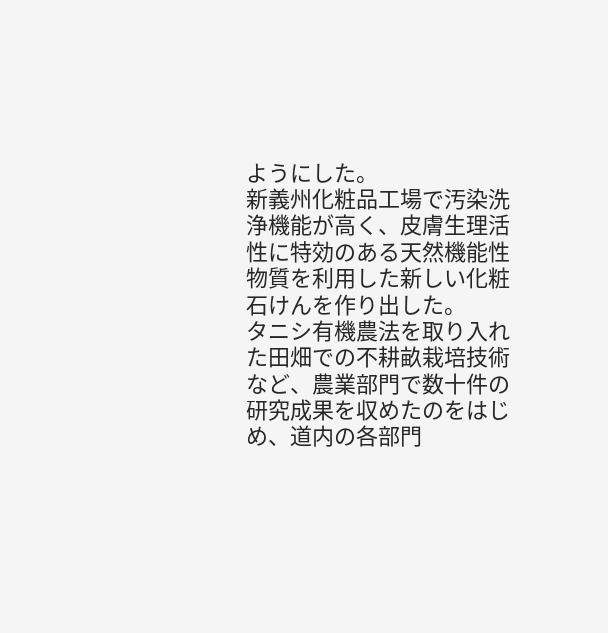ようにした。
新義州化粧品工場で汚染洗浄機能が高く、皮膚生理活性に特効のある天然機能性物質を利用した新しい化粧石けんを作り出した。
タニシ有機農法を取り入れた田畑での不耕畝栽培技術など、農業部門で数十件の研究成果を収めたのをはじめ、道内の各部門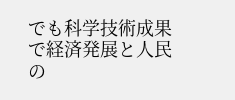でも科学技術成果で経済発展と人民の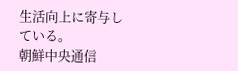生活向上に寄与している。
朝鮮中央通信